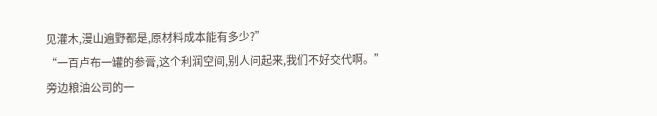见灌木,漫山遍野都是,原材料成本能有多少?”
“一百卢布一罐的参膏,这个利润空间,别人问起来,我们不好交代啊。”
旁边粮油公司的一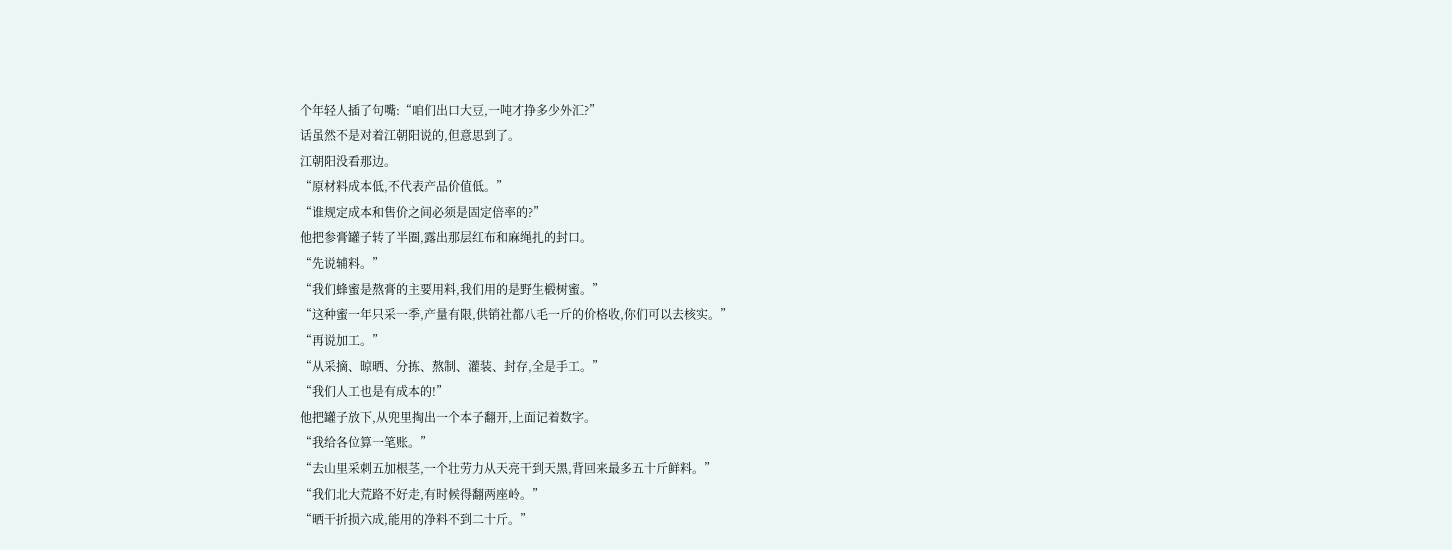个年轻人插了句嘴:“咱们出口大豆,一吨才挣多少外汇?”
话虽然不是对着江朝阳说的,但意思到了。
江朝阳没看那边。
“原材料成本低,不代表产品价值低。”
“谁规定成本和售价之间必须是固定倍率的?”
他把参膏罐子转了半圈,露出那层红布和麻绳扎的封口。
“先说辅料。”
“我们蜂蜜是熬膏的主要用料,我们用的是野生椴树蜜。”
“这种蜜一年只采一季,产量有限,供销社都八毛一斤的价格收,你们可以去核实。”
“再说加工。”
“从采摘、晾晒、分拣、熬制、灌装、封存,全是手工。”
“我们人工也是有成本的!”
他把罐子放下,从兜里掏出一个本子翻开,上面记着数字。
“我给各位算一笔账。”
“去山里采刺五加根茎,一个壮劳力从天亮干到天黑,背回来最多五十斤鲜料。”
“我们北大荒路不好走,有时候得翻两座岭。”
“晒干折损六成,能用的净料不到二十斤。”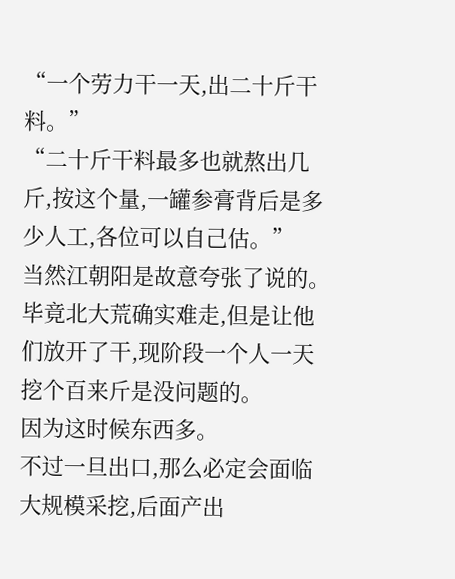“一个劳力干一天,出二十斤干料。”
“二十斤干料最多也就熬出几斤,按这个量,一罐参膏背后是多少人工,各位可以自己估。”
当然江朝阳是故意夸张了说的。
毕竟北大荒确实难走,但是让他们放开了干,现阶段一个人一天挖个百来斤是没问题的。
因为这时候东西多。
不过一旦出口,那么必定会面临大规模采挖,后面产出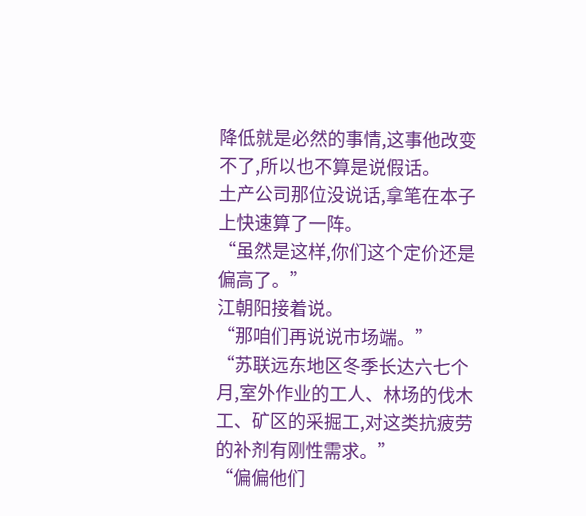降低就是必然的事情,这事他改变不了,所以也不算是说假话。
土产公司那位没说话,拿笔在本子上快速算了一阵。
“虽然是这样,你们这个定价还是偏高了。”
江朝阳接着说。
“那咱们再说说市场端。”
“苏联远东地区冬季长达六七个月,室外作业的工人、林场的伐木工、矿区的采掘工,对这类抗疲劳的补剂有刚性需求。”
“偏偏他们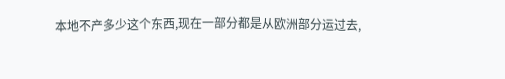本地不产多少这个东西,现在一部分都是从欧洲部分运过去,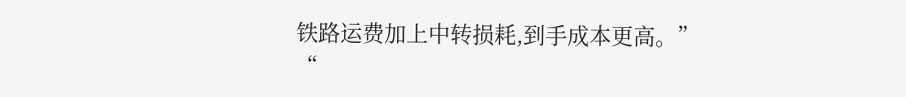铁路运费加上中转损耗,到手成本更高。”
“